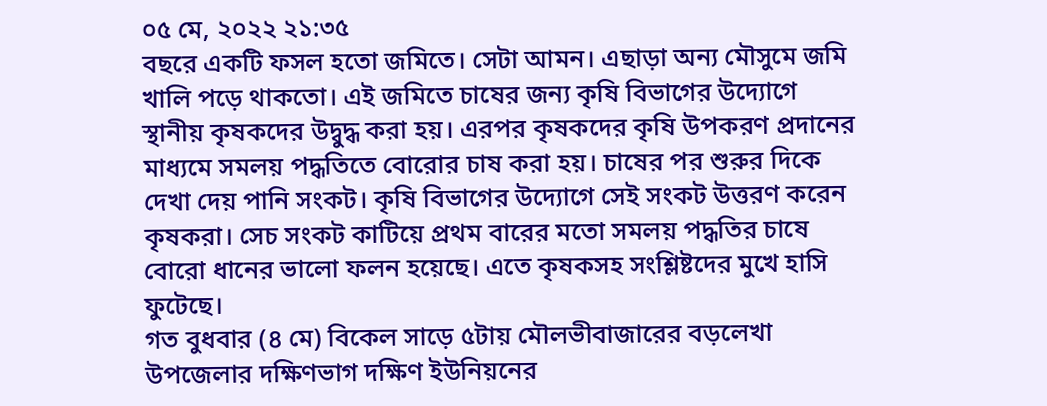০৫ মে, ২০২২ ২১:৩৫
বছরে একটি ফসল হতো জমিতে। সেটা আমন। এছাড়া অন্য মৌসুমে জমি খালি পড়ে থাকতো। এই জমিতে চাষের জন্য কৃষি বিভাগের উদ্যোগে স্থানীয় কৃষকদের উদ্বুদ্ধ করা হয়। এরপর কৃষকদের কৃষি উপকরণ প্রদানের মাধ্যমে সমলয় পদ্ধতিতে বোরোর চাষ করা হয়। চাষের পর শুরুর দিকে দেখা দেয় পানি সংকট। কৃষি বিভাগের উদ্যোগে সেই সংকট উত্তরণ করেন কৃষকরা। সেচ সংকট কাটিয়ে প্রথম বারের মতো সমলয় পদ্ধতির চাষে বোরো ধানের ভালো ফলন হয়েছে। এতে কৃষকসহ সংশ্লিষ্টদের মুখে হাসি ফুটেছে।
গত বুধবার (৪ মে) বিকেল সাড়ে ৫টায় মৌলভীবাজারের বড়লেখা উপজেলার দক্ষিণভাগ দক্ষিণ ইউনিয়নের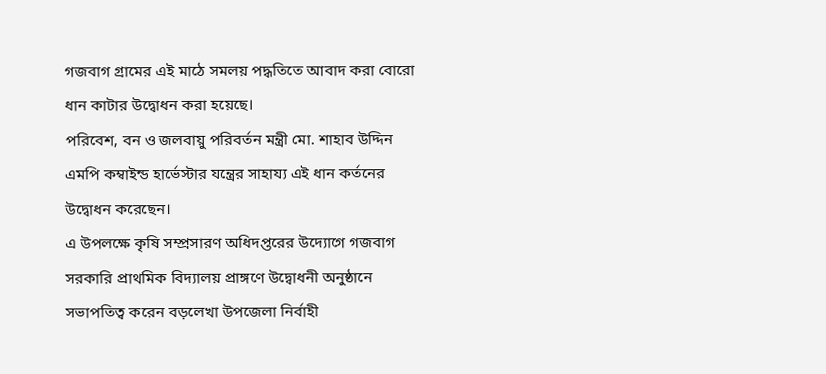গজবাগ গ্রামের এই মাঠে সমলয় পদ্ধতিতে আবাদ করা বোরো ধান কাটার উদ্বোধন করা হয়েছে।
পরিবেশ, বন ও জলবায়ু পরিবর্তন মন্ত্রী মো. শাহাব উদ্দিন এমপি কম্বাইন্ড হার্ভেস্টার যন্ত্রের সাহায্য এই ধান কর্তনের উদ্বোধন করেছেন।
এ উপলক্ষে কৃষি সম্প্রসারণ অধিদপ্তরের উদ্যোগে গজবাগ সরকারি প্রাথমিক বিদ্যালয় প্রাঙ্গণে উদ্বোধনী অনুষ্ঠানে সভাপতিত্ব করেন বড়লেখা উপজেলা নির্বাহী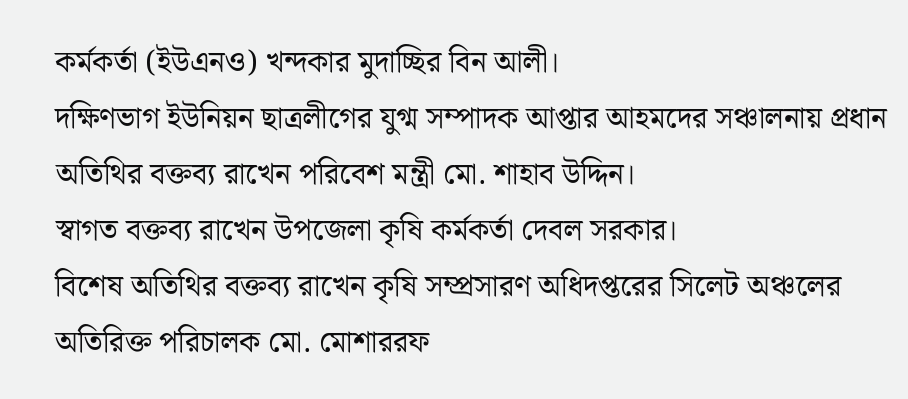কর্মকর্তা (ইউএনও) খন্দকার মুদাচ্ছির বিন আলী।
দক্ষিণভাগ ইউনিয়ন ছাত্রলীগের যুগ্ম সম্পাদক আপ্তার আহমদের সঞ্চালনায় প্রধান অতিথির বক্তব্য রাখেন পরিবেশ মন্ত্রী মো. শাহাব উদ্দিন।
স্বাগত বক্তব্য রাখেন উপজেলা কৃষি কর্মকর্তা দেবল সরকার।
বিশেষ অতিথির বক্তব্য রাখেন কৃষি সম্প্রসারণ অধিদপ্তরের সিলেট অঞ্চলের অতিরিক্ত পরিচালক মো. মোশাররফ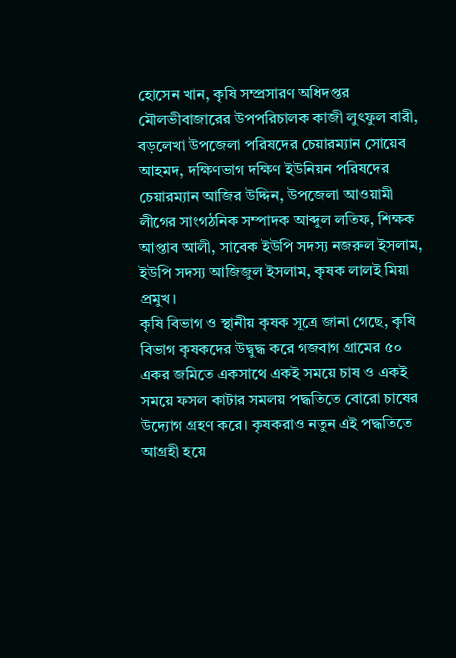হোসেন খান, কৃষি সম্প্রসারণ অধিদপ্তর মৌলভীবাজারের উপপরিচালক কাজী লুৎফুল বারী, বড়লেখা উপজেলা পরিষদের চেয়ারম্যান সোয়েব আহমদ, দক্ষিণভাগ দক্ষিণ ইউনিয়ন পরিষদের চেয়ারম্যান আজির উদ্দিন, উপজেলা আওয়ামী লীগের সাংগঠনিক সম্পাদক আব্দুল লতিফ, শিক্ষক আপ্তাব আলী, সাবেক ইউপি সদস্য নজরুল ইসলাম, ইউপি সদস্য আজিজুল ইসলাম, কৃষক লালই মিয়া প্রমুখ।
কৃষি বিভাগ ও স্থানীয় কৃষক সূত্রে জানা গেছে, কৃষি বিভাগ কৃষকদের উদ্বুদ্ধ করে গজবাগ গ্রামের ৫০ একর জমিতে একসাথে একই সময়ে চাষ ও একই সময়ে ফসল কাটার সমলয় পদ্ধতিতে বোরো চাষের উদ্যোগ গ্রহণ করে। কৃষকরাও নতুন এই পদ্ধতিতে আগ্রহী হয়ে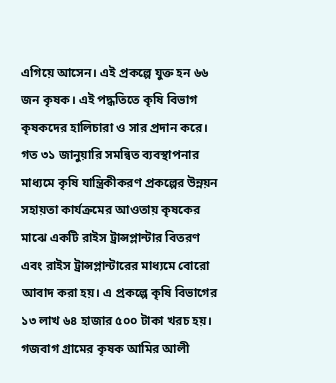এগিয়ে আসেন। এই প্রকল্পে যুক্ত হন ৬৬ জন কৃষক। এই পদ্ধতিতে কৃষি বিভাগ কৃষকদের হালিচারা ও সার প্রদান করে। গত ৩১ জানুয়ারি সমন্বিত ব্যবস্থাপনার মাধ্যমে কৃষি যান্ত্রিকীকরণ প্রকল্পের উন্নয়ন সহায়তা কার্যক্রমের আওতায় কৃষকের মাঝে একটি রাইস ট্রান্সপ্লান্টার বিতরণ এবং রাইস ট্রান্সপ্লান্টারের মাধ্যমে বোরো আবাদ করা হয়। এ প্রকল্পে কৃষি বিভাগের ১৩ লাখ ৬৪ হাজার ৫০০ টাকা খরচ হয়।
গজবাগ গ্রামের কৃষক আমির আলী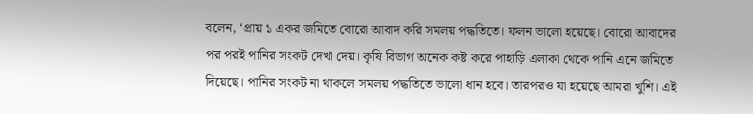বলেন, ‘প্রায় ১ একর জমিতে বোরো আবাদ করি সমলয় পদ্ধতিতে। ফলন ভালো হয়েছে। বোরো আবাদের পর পরই পানির সংকট দেখা দেয়। কৃষি বিভাগ অনেক কষ্ট করে পাহাড়ি এলাকা থেকে পানি এনে জমিতে দিয়েছে। পানির সংকট না থাকলে সমলয় পদ্ধতিতে ভালো ধান হবে। তারপরও যা হয়েছে আমরা খুশি। এই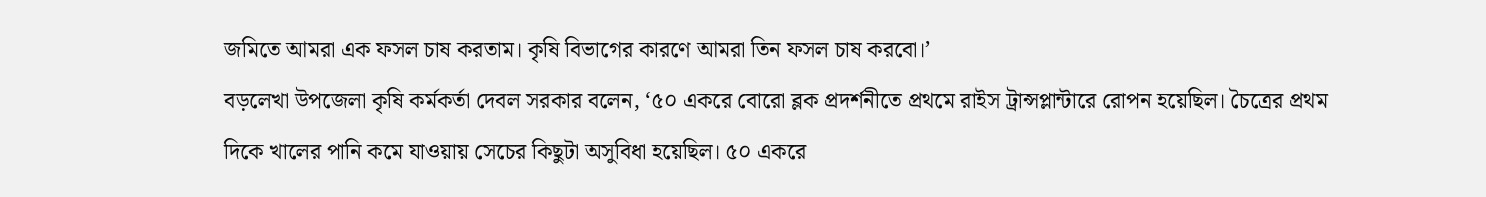জমিতে আমরা এক ফসল চাষ করতাম। কৃষি বিভাগের কারণে আমরা তিন ফসল চাষ করবো।’
বড়লেখা উপজেলা কৃষি কর্মকর্তা দেবল সরকার বলেন, ‘৫০ একরে বোরো ব্লক প্রদর্শনীতে প্রথমে রাইস ট্রান্সপ্লান্টারে রোপন হয়েছিল। চৈত্রের প্রথম দিকে খালের পানি কমে যাওয়ায় সেচের কিছুটা অসুবিধা হয়েছিল। ৫০ একরে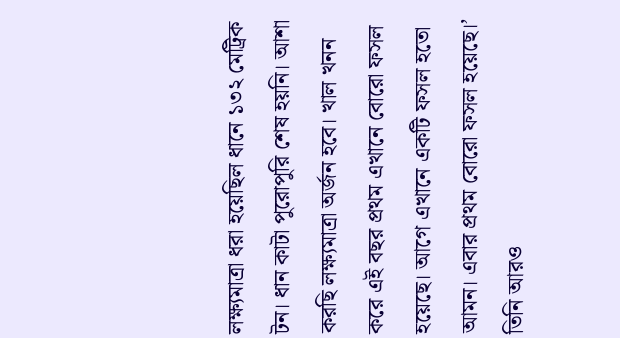লক্ষ্যমাত্রা ধরা হয়েছিল ধানে ১৩২ মেট্রিক টন। ধান কাটা পুরোপুরি শেষ হয়নি। আশা করছি লক্ষ্যমাত্রা অর্জন হবে। খাল খনন করে এই বছর প্রথম এখানে বোরো ফসল হয়েছে। আগে এখানে একটি ফসল হতো আমন। এবার প্রথম বোরো ফসল হয়েছে।’
তিনি আরও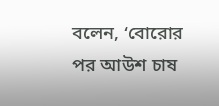বলেন, ‘বোরোর পর আউশ চাষ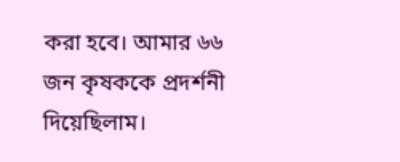করা হবে। আমার ৬৬ জন কৃষককে প্রদর্শনী দিয়েছিলাম।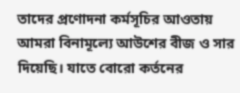তাদের প্রণোদনা কর্মসূচির আওতায় আমরা বিনামূল্যে আউশের বীজ ও সার দিয়েছি। যাতে বোরো কর্তনের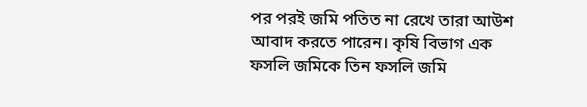পর পরই জমি পতিত না রেখে তারা আউশ আবাদ করতে পারেন। কৃষি বিভাগ এক ফসলি জমিকে তিন ফসলি জমি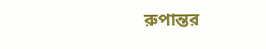রুপান্তর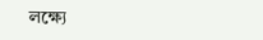লক্ষ্যে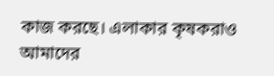কাজ করছে। এলাকার কৃষকরাও আমাদের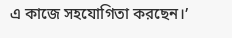এ কাজে সহযোগিতা করছেন।’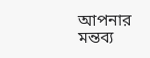আপনার মন্তব্য